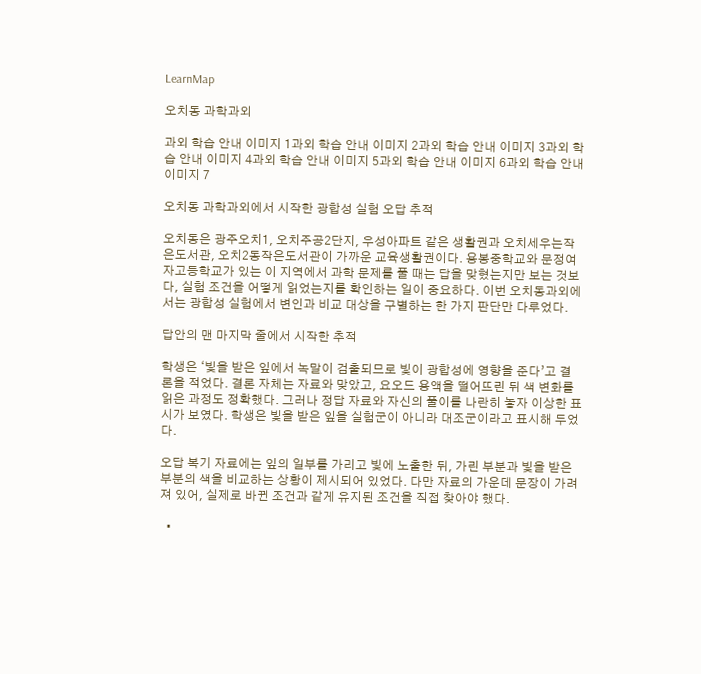LearnMap

오치동 과학과외

과외 학습 안내 이미지 1과외 학습 안내 이미지 2과외 학습 안내 이미지 3과외 학습 안내 이미지 4과외 학습 안내 이미지 5과외 학습 안내 이미지 6과외 학습 안내 이미지 7

오치동 과학과외에서 시작한 광합성 실험 오답 추적

오치동은 광주오치1, 오치주공2단지, 우성아파트 같은 생활권과 오치세우는작은도서관, 오치2동작은도서관이 가까운 교육생활권이다. 용봉중학교와 문정여자고등학교가 있는 이 지역에서 과학 문제를 풀 때는 답을 맞혔는지만 보는 것보다, 실험 조건을 어떻게 읽었는지를 확인하는 일이 중요하다. 이번 오치동과외에서는 광합성 실험에서 변인과 비교 대상을 구별하는 한 가지 판단만 다루었다.

답안의 맨 마지막 줄에서 시작한 추적

학생은 ‘빛을 받은 잎에서 녹말이 검출되므로 빛이 광합성에 영향을 준다’고 결론을 적었다. 결론 자체는 자료와 맞았고, 요오드 용액을 떨어뜨린 뒤 색 변화를 읽은 과정도 정확했다. 그러나 정답 자료와 자신의 풀이를 나란히 놓자 이상한 표시가 보였다. 학생은 빛을 받은 잎을 실험군이 아니라 대조군이라고 표시해 두었다.

오답 복기 자료에는 잎의 일부를 가리고 빛에 노출한 뒤, 가린 부분과 빛을 받은 부분의 색을 비교하는 상황이 제시되어 있었다. 다만 자료의 가운데 문장이 가려져 있어, 실제로 바뀐 조건과 같게 유지된 조건을 직접 찾아야 했다.

  •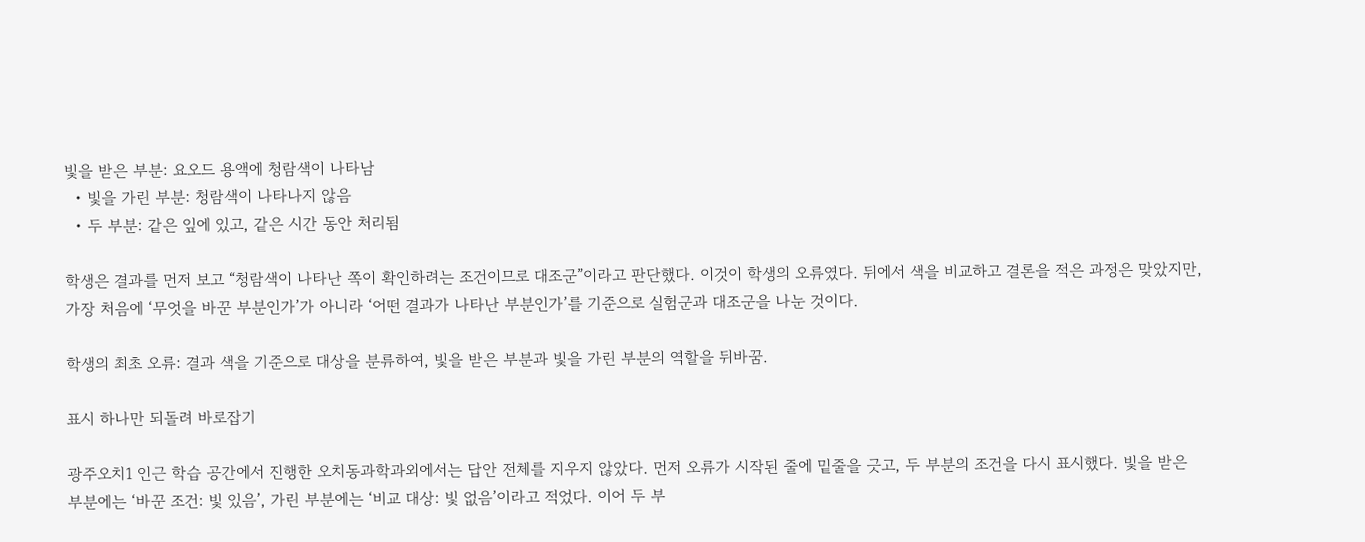빛을 받은 부분: 요오드 용액에 청람색이 나타남
  • 빛을 가린 부분: 청람색이 나타나지 않음
  • 두 부분: 같은 잎에 있고, 같은 시간 동안 처리됨

학생은 결과를 먼저 보고 “청람색이 나타난 쪽이 확인하려는 조건이므로 대조군”이라고 판단했다. 이것이 학생의 오류였다. 뒤에서 색을 비교하고 결론을 적은 과정은 맞았지만, 가장 처음에 ‘무엇을 바꾼 부분인가’가 아니라 ‘어떤 결과가 나타난 부분인가’를 기준으로 실험군과 대조군을 나눈 것이다.

학생의 최초 오류: 결과 색을 기준으로 대상을 분류하여, 빛을 받은 부분과 빛을 가린 부분의 역할을 뒤바꿈.

표시 하나만 되돌려 바로잡기

광주오치1 인근 학습 공간에서 진행한 오치동과학과외에서는 답안 전체를 지우지 않았다. 먼저 오류가 시작된 줄에 밑줄을 긋고, 두 부분의 조건을 다시 표시했다. 빛을 받은 부분에는 ‘바꾼 조건: 빛 있음’, 가린 부분에는 ‘비교 대상: 빛 없음’이라고 적었다. 이어 두 부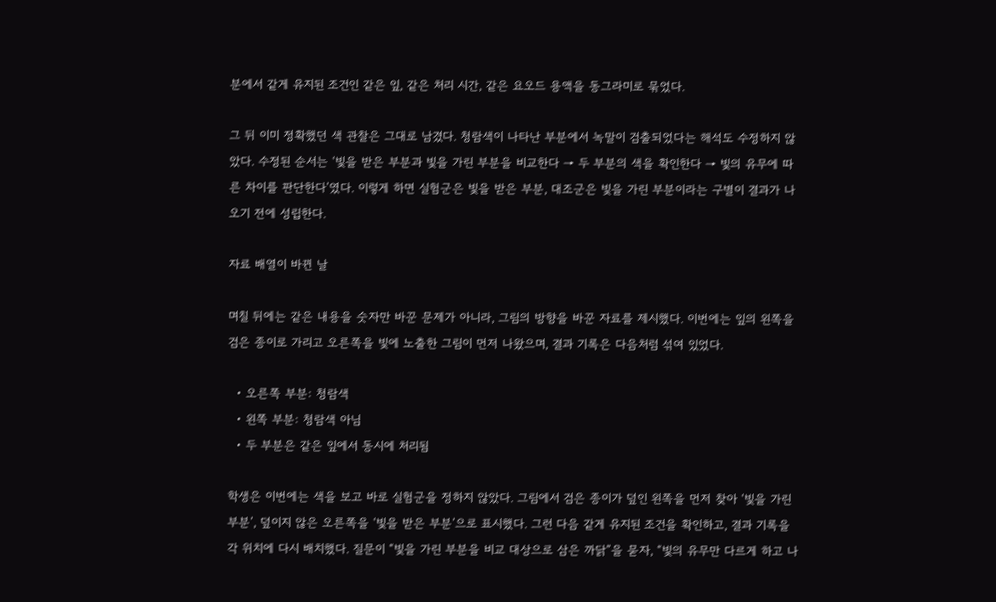분에서 같게 유지된 조건인 같은 잎, 같은 처리 시간, 같은 요오드 용액을 동그라미로 묶었다.

그 뒤 이미 정확했던 색 관찰은 그대로 남겼다. 청람색이 나타난 부분에서 녹말이 검출되었다는 해석도 수정하지 않았다. 수정된 순서는 ‘빛을 받은 부분과 빛을 가린 부분을 비교한다 → 두 부분의 색을 확인한다 → 빛의 유무에 따른 차이를 판단한다’였다. 이렇게 하면 실험군은 빛을 받은 부분, 대조군은 빛을 가린 부분이라는 구별이 결과가 나오기 전에 성립한다.

자료 배열이 바뀐 날

며칠 뒤에는 같은 내용을 숫자만 바꾼 문제가 아니라, 그림의 방향을 바꾼 자료를 제시했다. 이번에는 잎의 왼쪽을 검은 종이로 가리고 오른쪽을 빛에 노출한 그림이 먼저 나왔으며, 결과 기록은 다음처럼 섞여 있었다.

  • 오른쪽 부분: 청람색
  • 왼쪽 부분: 청람색 아님
  • 두 부분은 같은 잎에서 동시에 처리됨

학생은 이번에는 색을 보고 바로 실험군을 정하지 않았다. 그림에서 검은 종이가 덮인 왼쪽을 먼저 찾아 ‘빛을 가린 부분’, 덮이지 않은 오른쪽을 ‘빛을 받은 부분’으로 표시했다. 그런 다음 같게 유지된 조건을 확인하고, 결과 기록을 각 위치에 다시 배치했다. 질문이 “빛을 가린 부분을 비교 대상으로 삼은 까닭”을 묻자, “빛의 유무만 다르게 하고 나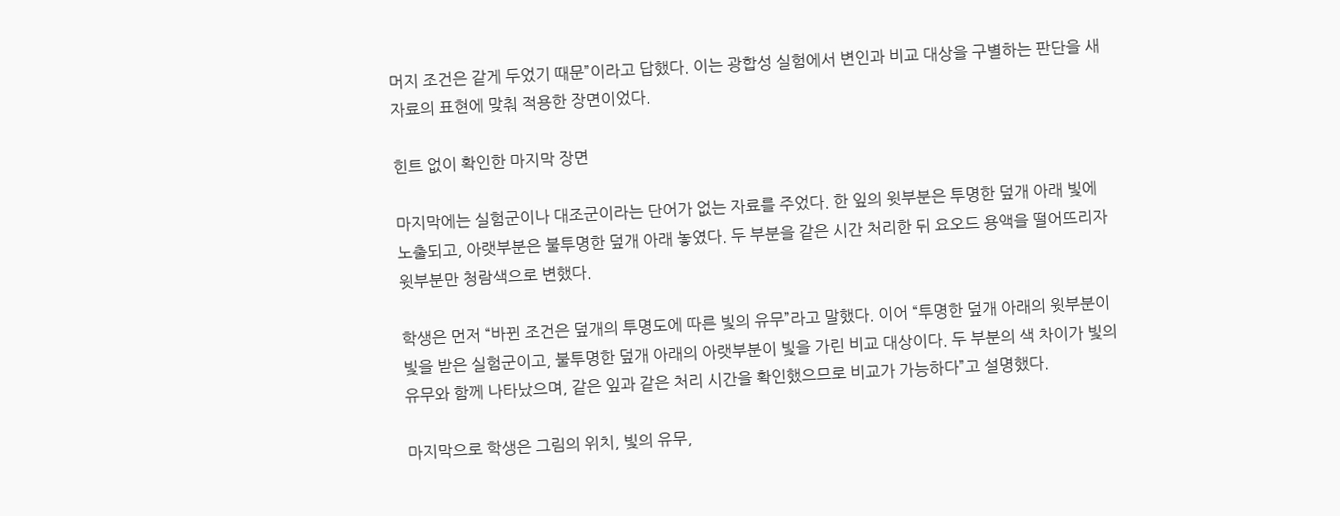머지 조건은 같게 두었기 때문”이라고 답했다. 이는 광합성 실험에서 변인과 비교 대상을 구별하는 판단을 새 자료의 표현에 맞춰 적용한 장면이었다.

힌트 없이 확인한 마지막 장면

마지막에는 실험군이나 대조군이라는 단어가 없는 자료를 주었다. 한 잎의 윗부분은 투명한 덮개 아래 빛에 노출되고, 아랫부분은 불투명한 덮개 아래 놓였다. 두 부분을 같은 시간 처리한 뒤 요오드 용액을 떨어뜨리자 윗부분만 청람색으로 변했다.

학생은 먼저 “바뀐 조건은 덮개의 투명도에 따른 빛의 유무”라고 말했다. 이어 “투명한 덮개 아래의 윗부분이 빛을 받은 실험군이고, 불투명한 덮개 아래의 아랫부분이 빛을 가린 비교 대상이다. 두 부분의 색 차이가 빛의 유무와 함께 나타났으며, 같은 잎과 같은 처리 시간을 확인했으므로 비교가 가능하다”고 설명했다.

마지막으로 학생은 그림의 위치, 빛의 유무,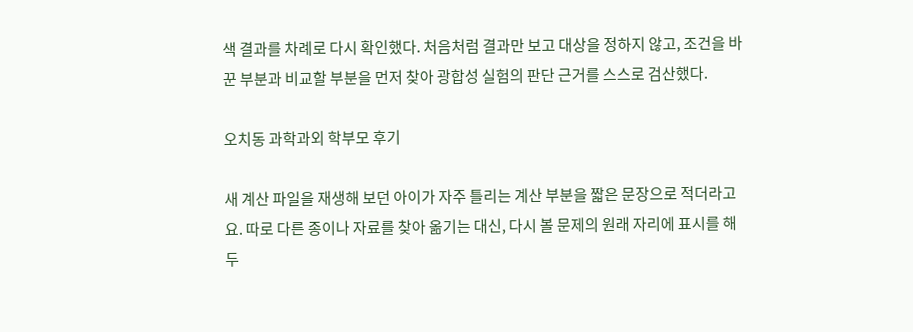색 결과를 차례로 다시 확인했다. 처음처럼 결과만 보고 대상을 정하지 않고, 조건을 바꾼 부분과 비교할 부분을 먼저 찾아 광합성 실험의 판단 근거를 스스로 검산했다.

오치동 과학과외 학부모 후기

새 계산 파일을 재생해 보던 아이가 자주 틀리는 계산 부분을 짧은 문장으로 적더라고요. 따로 다른 종이나 자료를 찾아 옮기는 대신, 다시 볼 문제의 원래 자리에 표시를 해두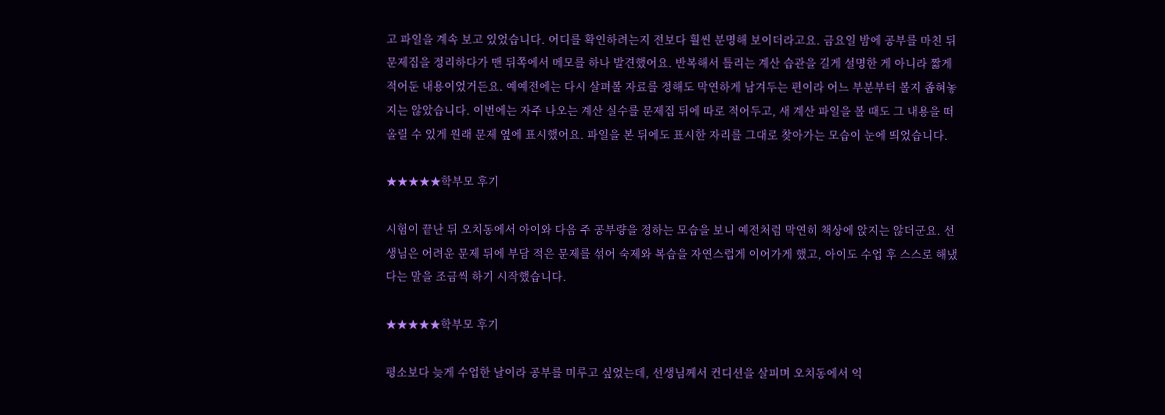고 파일을 계속 보고 있었습니다. 어디를 확인하려는지 전보다 훨씬 분명해 보이더라고요. 금요일 밤에 공부를 마친 뒤 문제집을 정리하다가 맨 뒤쪽에서 메모를 하나 발견했어요. 반복해서 틀리는 계산 습관을 길게 설명한 게 아니라 짧게 적어둔 내용이었거든요. 예예전에는 다시 살펴볼 자료를 정해도 막연하게 남겨두는 편이라 어느 부분부터 볼지 좁혀놓지는 않았습니다. 이번에는 자주 나오는 계산 실수를 문제집 뒤에 따로 적어두고, 새 계산 파일을 볼 때도 그 내용을 떠올릴 수 있게 원래 문제 옆에 표시했어요. 파일을 본 뒤에도 표시한 자리를 그대로 찾아가는 모습이 눈에 띄었습니다.

★★★★★학부모 후기

시험이 끝난 뒤 오치동에서 아이와 다음 주 공부량을 정하는 모습을 보니 예전처럼 막연히 책상에 앉지는 않더군요. 선생님은 어려운 문제 뒤에 부담 적은 문제를 섞어 숙제와 복습을 자연스럽게 이어가게 했고, 아이도 수업 후 스스로 해냈다는 말을 조금씩 하기 시작했습니다.

★★★★★학부모 후기

평소보다 늦게 수업한 날이라 공부를 미루고 싶었는데, 선생님께서 컨디션을 살피며 오치동에서 익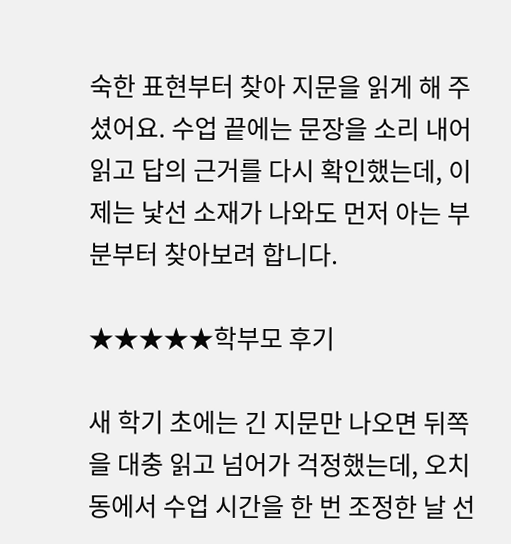숙한 표현부터 찾아 지문을 읽게 해 주셨어요. 수업 끝에는 문장을 소리 내어 읽고 답의 근거를 다시 확인했는데, 이제는 낯선 소재가 나와도 먼저 아는 부분부터 찾아보려 합니다.

★★★★★학부모 후기

새 학기 초에는 긴 지문만 나오면 뒤쪽을 대충 읽고 넘어가 걱정했는데, 오치동에서 수업 시간을 한 번 조정한 날 선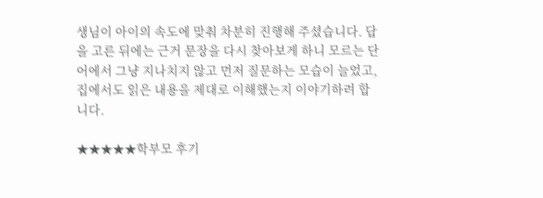생님이 아이의 속도에 맞춰 차분히 진행해 주셨습니다. 답을 고른 뒤에는 근거 문장을 다시 찾아보게 하니 모르는 단어에서 그냥 지나치지 않고 먼저 질문하는 모습이 늘었고, 집에서도 읽은 내용을 제대로 이해했는지 이야기하려 합니다.

★★★★★학부모 후기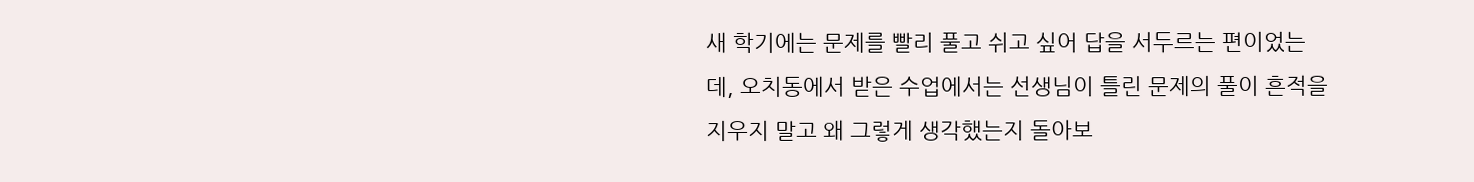새 학기에는 문제를 빨리 풀고 쉬고 싶어 답을 서두르는 편이었는데, 오치동에서 받은 수업에서는 선생님이 틀린 문제의 풀이 흔적을 지우지 말고 왜 그렇게 생각했는지 돌아보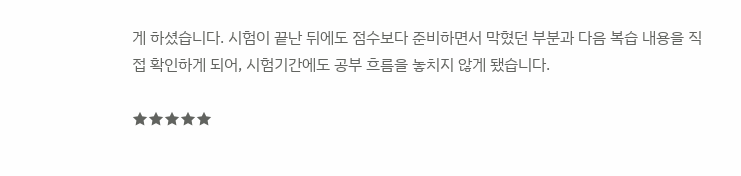게 하셨습니다. 시험이 끝난 뒤에도 점수보다 준비하면서 막혔던 부분과 다음 복습 내용을 직접 확인하게 되어, 시험기간에도 공부 흐름을 놓치지 않게 됐습니다.

★★★★★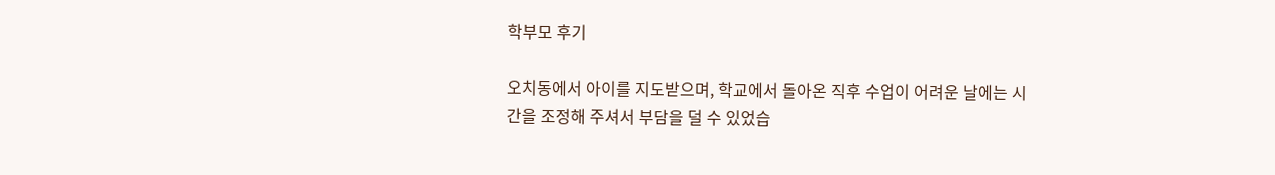학부모 후기

오치동에서 아이를 지도받으며, 학교에서 돌아온 직후 수업이 어려운 날에는 시간을 조정해 주셔서 부담을 덜 수 있었습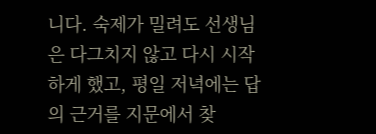니다. 숙제가 밀려도 선생님은 다그치지 않고 다시 시작하게 했고, 평일 저녁에는 답의 근거를 지문에서 찾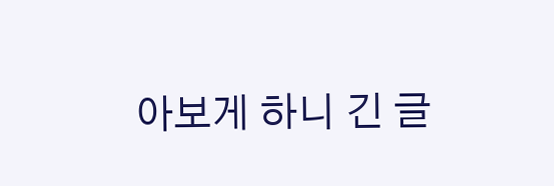아보게 하니 긴 글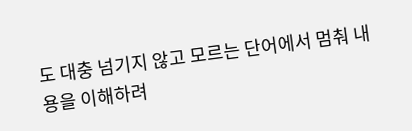도 대충 넘기지 않고 모르는 단어에서 멈춰 내용을 이해하려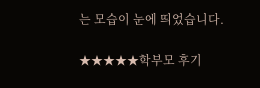는 모습이 눈에 띄었습니다.

★★★★★학부모 후기